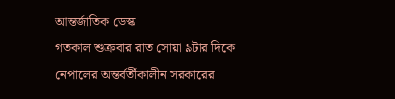আন্তর্জাতিক ডেস্ক
গতকাল শুক্রবার রাত সোয়া ৯টার দিকে নেপালের অন্তর্বর্তীকালীন সরকারের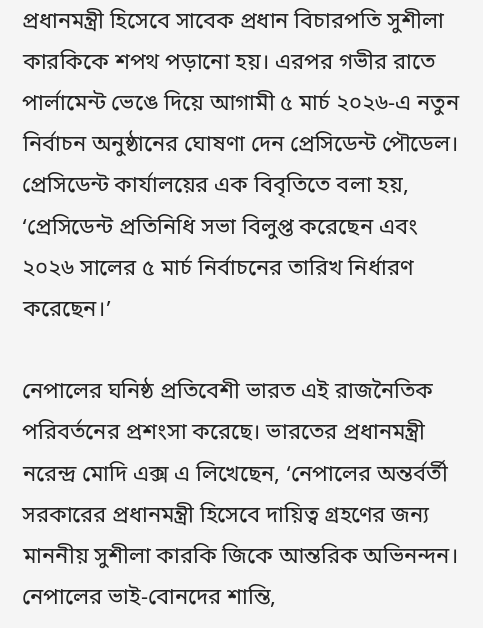প্রধানমন্ত্রী হিসেবে সাবেক প্রধান বিচারপতি সুশীলা কারকিকে শপথ পড়ানো হয়। এরপর গভীর রাতে পার্লামেন্ট ভেঙে দিয়ে আগামী ৫ মার্চ ২০২৬-এ নতুন নির্বাচন অনুষ্ঠানের ঘোষণা দেন প্রেসিডেন্ট পৌডেল।
প্রেসিডেন্ট কার্যালয়ের এক বিবৃতিতে বলা হয়, ‘প্রেসিডেন্ট প্রতিনিধি সভা বিলুপ্ত করেছেন এবং ২০২৬ সালের ৫ মার্চ নির্বাচনের তারিখ নির্ধারণ করেছেন।’

নেপালের ঘনিষ্ঠ প্রতিবেশী ভারত এই রাজনৈতিক পরিবর্তনের প্রশংসা করেছে। ভারতের প্রধানমন্ত্রী নরেন্দ্র মোদি এক্স এ লিখেছেন, ‘নেপালের অন্তর্বর্তী সরকারের প্রধানমন্ত্রী হিসেবে দায়িত্ব গ্রহণের জন্য মাননীয় সুশীলা কারকি জিকে আন্তরিক অভিনন্দন। নেপালের ভাই-বোনদের শান্তি,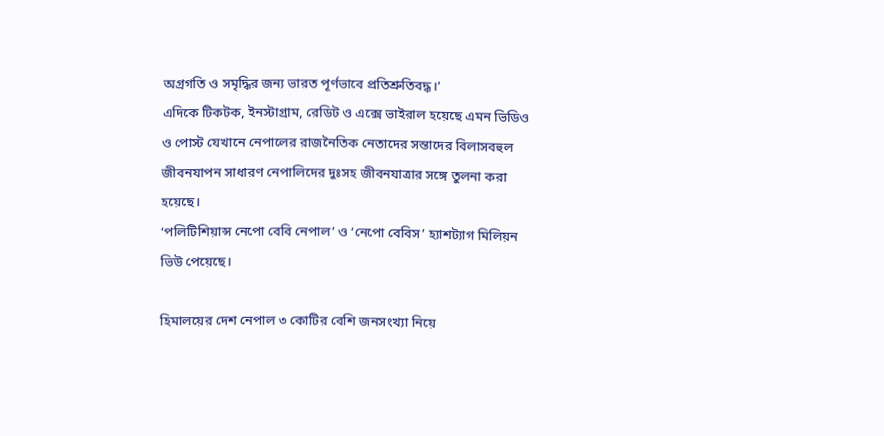অগ্রগতি ও সমৃদ্ধির জন্য ভারত পূর্ণভাবে প্রতিশ্রুতিবদ্ধ।’
এদিকে টিকটক, ইনস্টাগ্রাম, রেডিট ও এক্সে ভাইরাল হয়েছে এমন ভিডিও ও পোস্ট যেখানে নেপালের রাজনৈতিক নেতাদের সন্তাদের বিলাসবহুল জীবনযাপন সাধারণ নেপালিদের দুঃসহ জীবনযাত্রার সঙ্গে তুলনা করা হয়েছে।
‘পলিটিশিয়ান্স নেপো বেবি নেপাল’ ও ‘নেপো বেবিস’ হ্যাশট্যাগ মিলিয়ন ভিউ পেয়েছে।

হিমালয়ের দেশ নেপাল ৩ কোটির বেশি জনসংখ্যা নিয়ে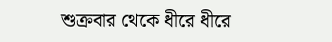শুক্রবার থেকে ধীরে ধীরে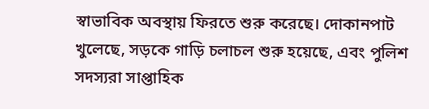স্বাভাবিক অবস্থায় ফিরতে শুরু করেছে। দোকানপাট খুলেছে, সড়কে গাড়ি চলাচল শুরু হয়েছে, এবং পুলিশ সদস্যরা সাপ্তাহিক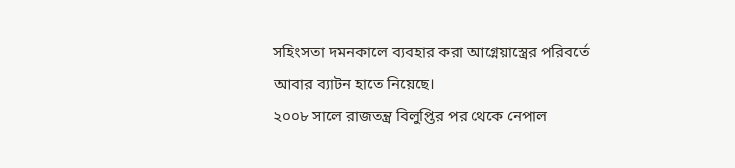সহিংসতা দমনকালে ব্যবহার করা আগ্নেয়াস্ত্রের পরিবর্তে আবার ব্যাটন হাতে নিয়েছে।
২০০৮ সালে রাজতন্ত্র বিলুপ্তির পর থেকে নেপাল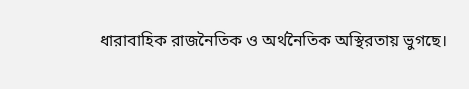ধারাবাহিক রাজনৈতিক ও অর্থনৈতিক অস্থিরতায় ভুগছে।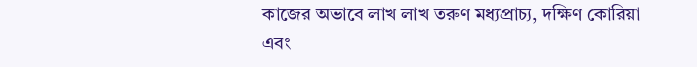কাজের অভাবে লাখ লাখ তরুণ মধ্যপ্রাচ্য, দক্ষিণ কোরিয়া এবং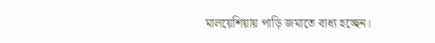মালয়েশিয়ায় পাড়ি জমাতে বাধ্য হচ্ছেন।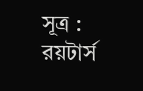সূত্র : রয়টার্স